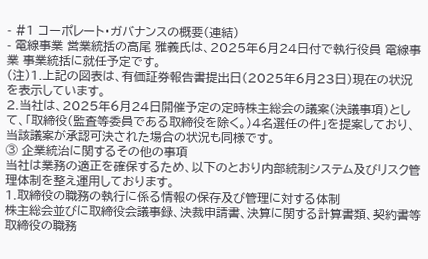- #1 コーポレート・ガバナンスの概要(連結)
- 電線事業 営業統括の高尾 雅義氏は、2025年6月24日付で執行役員 電線事業 事業統括に就任予定です。
(注)1.上記の図表は、有価証券報告書提出日(2025年6月23日)現在の状況を表示しています。
2.当社は、2025年6月24日開催予定の定時株主総会の議案(決議事項)として、「取締役(監査等委員である取締役を除く。)4名選任の件」を提案しており、当該議案が承認可決された場合の状況も同様です。
③ 企業統治に関するその他の事項
当社は業務の適正を確保するため、以下のとおり内部統制システム及びリスク管理体制を整え運用しております。
1.取締役の職務の執行に係る情報の保存及び管理に対する体制
株主総会並びに取締役会議事録、決裁申請書、決算に関する計算書類、契約書等取締役の職務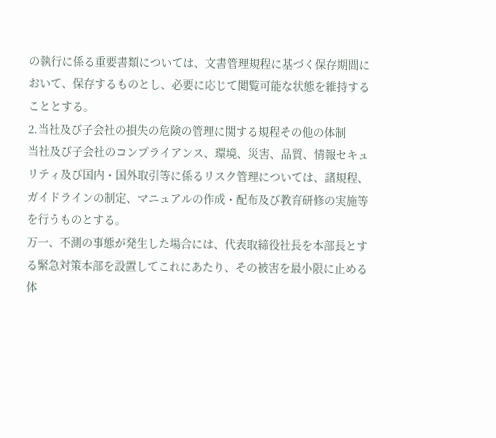の執行に係る重要書類については、文書管理規程に基づく保存期間において、保存するものとし、必要に応じて閲覧可能な状態を維持することとする。
2.当社及び子会社の損失の危険の管理に関する規程その他の体制
当社及び子会社のコンプライアンス、環境、災害、品質、情報セキュリティ及び国内・国外取引等に係るリスク管理については、諸規程、ガイドラインの制定、マニュアルの作成・配布及び教育研修の実施等を行うものとする。
万一、不測の事態が発生した場合には、代表取締役社長を本部長とする緊急対策本部を設置してこれにあたり、その被害を最小限に止める体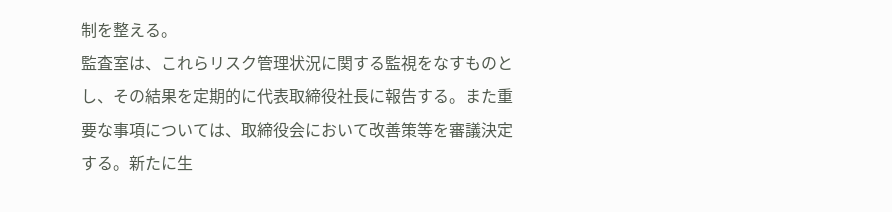制を整える。
監査室は、これらリスク管理状況に関する監視をなすものとし、その結果を定期的に代表取締役社長に報告する。また重要な事項については、取締役会において改善策等を審議決定する。新たに生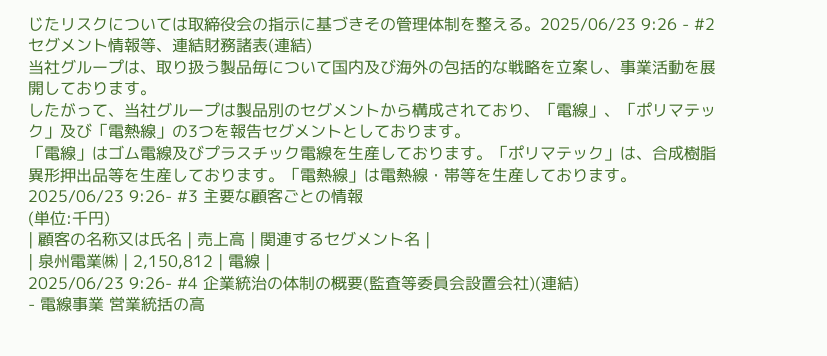じたリスクについては取締役会の指示に基づきその管理体制を整える。2025/06/23 9:26 - #2 セグメント情報等、連結財務諸表(連結)
当社グループは、取り扱う製品毎について国内及び海外の包括的な戦略を立案し、事業活動を展開しております。
したがって、当社グループは製品別のセグメントから構成されており、「電線」、「ポリマテック」及び「電熱線」の3つを報告セグメントとしております。
「電線」はゴム電線及びプラスチック電線を生産しております。「ポリマテック」は、合成樹脂異形押出品等を生産しております。「電熱線」は電熱線・帯等を生産しております。
2025/06/23 9:26- #3 主要な顧客ごとの情報
(単位:千円)
| 顧客の名称又は氏名 | 売上高 | 関連するセグメント名 |
| 泉州電業㈱ | 2,150,812 | 電線 |
2025/06/23 9:26- #4 企業統治の体制の概要(監査等委員会設置会社)(連結)
- 電線事業 営業統括の高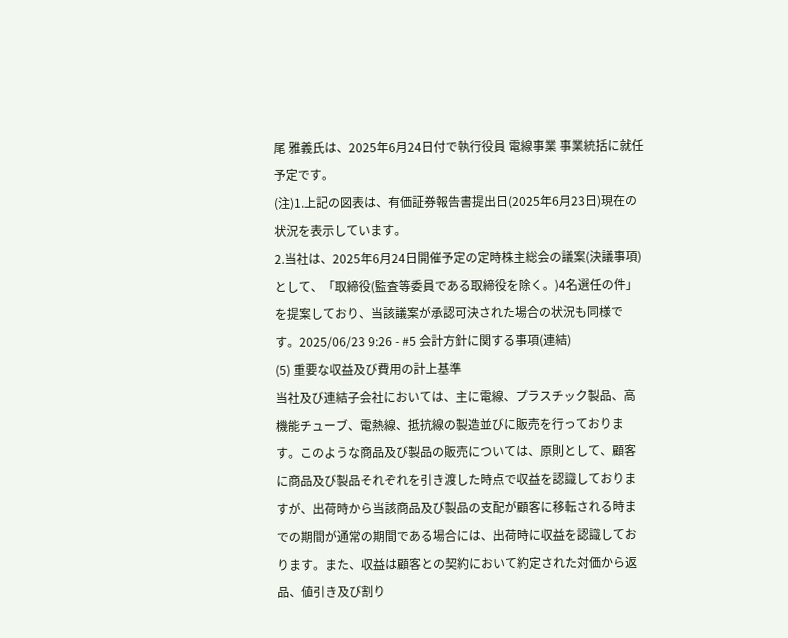尾 雅義氏は、2025年6月24日付で執行役員 電線事業 事業統括に就任予定です。
(注)1.上記の図表は、有価証券報告書提出日(2025年6月23日)現在の状況を表示しています。
2.当社は、2025年6月24日開催予定の定時株主総会の議案(決議事項)として、「取締役(監査等委員である取締役を除く。)4名選任の件」を提案しており、当該議案が承認可決された場合の状況も同様です。2025/06/23 9:26 - #5 会計方針に関する事項(連結)
(5) 重要な収益及び費用の計上基準
当社及び連結子会社においては、主に電線、プラスチック製品、高機能チューブ、電熱線、抵抗線の製造並びに販売を行っております。このような商品及び製品の販売については、原則として、顧客に商品及び製品それぞれを引き渡した時点で収益を認識しておりますが、出荷時から当該商品及び製品の支配が顧客に移転される時までの期間が通常の期間である場合には、出荷時に収益を認識しております。また、収益は顧客との契約において約定された対価から返品、値引き及び割り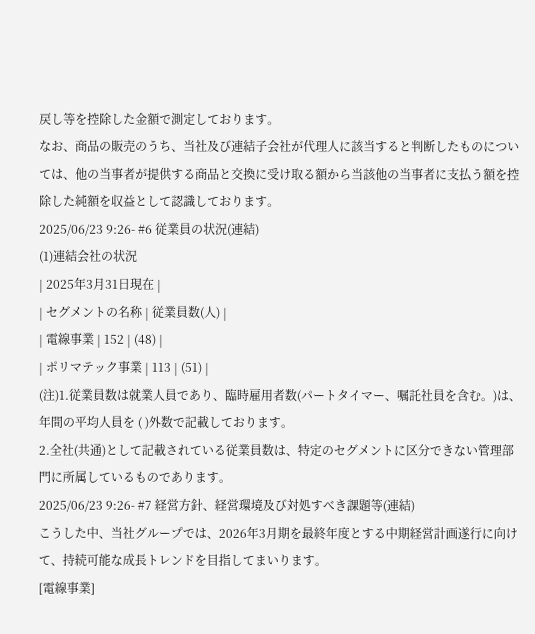戻し等を控除した金額で測定しております。
なお、商品の販売のうち、当社及び連結子会社が代理人に該当すると判断したものについては、他の当事者が提供する商品と交換に受け取る額から当該他の当事者に支払う額を控除した純額を収益として認識しております。
2025/06/23 9:26- #6 従業員の状況(連結)
(1)連結会社の状況
| 2025年3月31日現在 |
| セグメントの名称 | 従業員数(人) |
| 電線事業 | 152 | (48) |
| ポリマテック事業 | 113 | (51) |
(注)1.従業員数は就業人員であり、臨時雇用者数(パートタイマー、嘱託社員を含む。)は、年間の平均人員を ( )外数で記載しております。
2.全社(共通)として記載されている従業員数は、特定のセグメントに区分できない管理部門に所属しているものであります。
2025/06/23 9:26- #7 経営方針、経営環境及び対処すべき課題等(連結)
こうした中、当社グループでは、2026年3月期を最終年度とする中期経営計画遂行に向けて、持続可能な成長トレンドを目指してまいります。
[電線事業]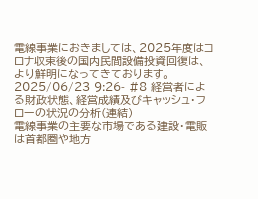電線事業におきましては、2025年度はコロナ収束後の国内民間設備投資回復は、より鮮明になってきております。
2025/06/23 9:26- #8 経営者による財政状態、経営成績及びキャッシュ・フローの状況の分析(連結)
電線事業の主要な市場である建設・電販は首都圏や地方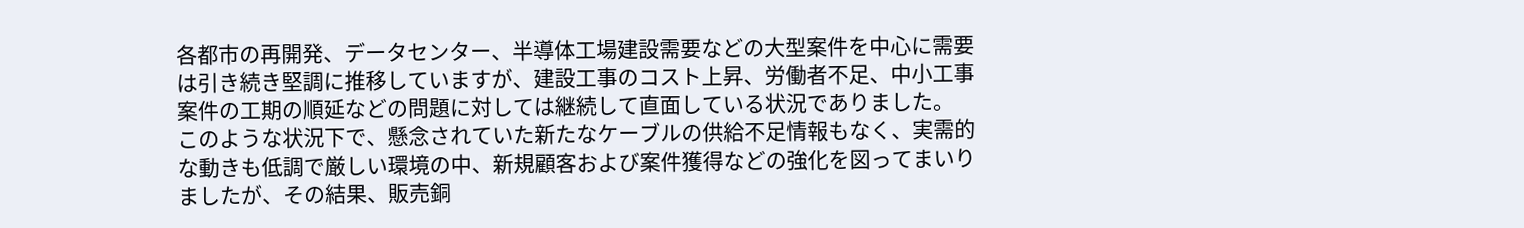各都市の再開発、データセンター、半導体工場建設需要などの大型案件を中心に需要は引き続き堅調に推移していますが、建設工事のコスト上昇、労働者不足、中小工事案件の工期の順延などの問題に対しては継続して直面している状況でありました。
このような状況下で、懸念されていた新たなケーブルの供給不足情報もなく、実需的な動きも低調で厳しい環境の中、新規顧客および案件獲得などの強化を図ってまいりましたが、その結果、販売銅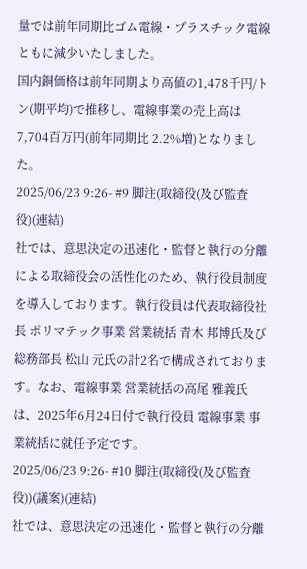量では前年同期比ゴム電線・プラスチック電線ともに減少いたしました。
国内銅価格は前年同期より高値の1,478千円/トン(期平均)で推移し、電線事業の売上高は7,704百万円(前年同期比 2.2%増)となりました。
2025/06/23 9:26- #9 脚注(取締役(及び監査役)(連結)
社では、意思決定の迅速化・監督と執行の分離による取締役会の活性化のため、執行役員制度を導入しております。執行役員は代表取締役社長 ポリマテック事業 営業統括 青木 邦博氏及び総務部長 松山 元氏の計2名で構成されております。なお、電線事業 営業統括の高尾 雅義氏は、2025年6月24日付で執行役員 電線事業 事業統括に就任予定です。
2025/06/23 9:26- #10 脚注(取締役(及び監査役))(議案)(連結)
社では、意思決定の迅速化・監督と執行の分離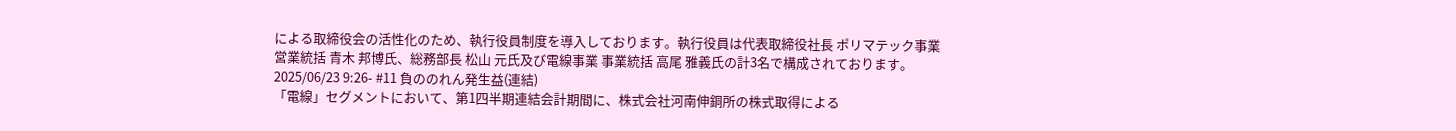による取締役会の活性化のため、執行役員制度を導入しております。執行役員は代表取締役社長 ポリマテック事業 営業統括 青木 邦博氏、総務部長 松山 元氏及び電線事業 事業統括 高尾 雅義氏の計3名で構成されております。
2025/06/23 9:26- #11 負ののれん発生益(連結)
「電線」セグメントにおいて、第1四半期連結会計期間に、株式会社河南伸銅所の株式取得による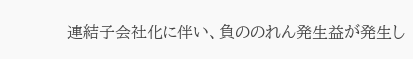連結子会社化に伴い、負ののれん発生益が発生し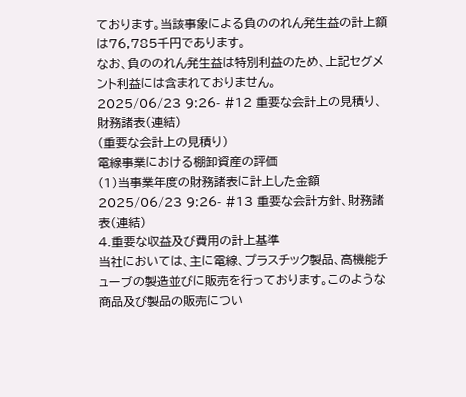ております。当該事象による負ののれん発生益の計上額は76,785千円であります。
なお、負ののれん発生益は特別利益のため、上記セグメント利益には含まれておりません。
2025/06/23 9:26- #12 重要な会計上の見積り、財務諸表(連結)
(重要な会計上の見積り)
電線事業における棚卸資産の評価
(1)当事業年度の財務諸表に計上した金額
2025/06/23 9:26- #13 重要な会計方針、財務諸表(連結)
4.重要な収益及び費用の計上基準
当社においては、主に電線、プラスチック製品、高機能チューブの製造並びに販売を行っております。このような商品及び製品の販売につい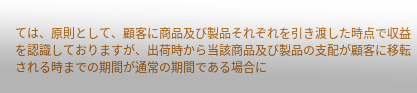ては、原則として、顧客に商品及び製品それぞれを引き渡した時点で収益を認識しておりますが、出荷時から当該商品及び製品の支配が顧客に移転される時までの期間が通常の期間である場合に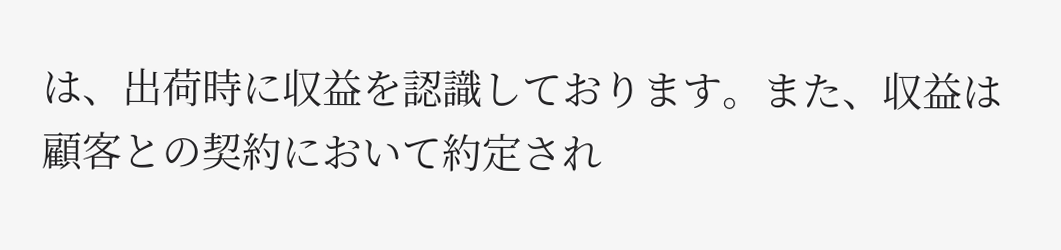は、出荷時に収益を認識しております。また、収益は顧客との契約において約定され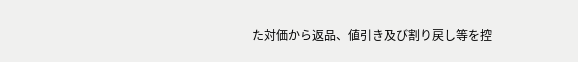た対価から返品、値引き及び割り戻し等を控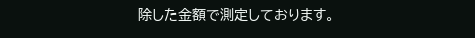除した金額で測定しております。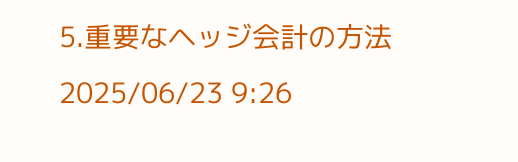5.重要なヘッジ会計の方法
2025/06/23 9:26